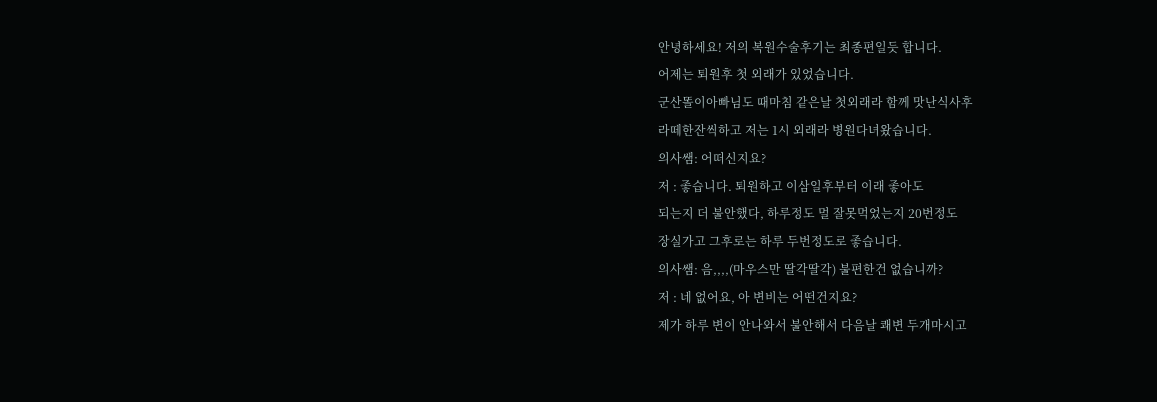안녕하세요! 저의 복원수술후기는 최종편일듯 합니다.
어제는 퇴원후 첫 외래가 있었습니다.
군산똘이아빠님도 때마침 같은날 첫외래라 함께 맛난식사후
라떼한잔씩하고 저는 1시 외래라 병원다녀왔습니다.
의사쌤: 어떠신지요?
저 : 좋습니다. 퇴원하고 이삼일후부터 이래 좋아도
되는지 더 불안했다, 하루정도 멀 잘못먹었는지 20번정도
장실가고 그후로는 하루 두번정도로 좋습니다.
의사쌤: 음,,,,(마우스만 딸각딸각) 불편한건 없습니까?
저 : 네 없어요, 아 변비는 어떤건지요?
제가 하루 변이 안나와서 불안해서 다음날 쾌변 두개마시고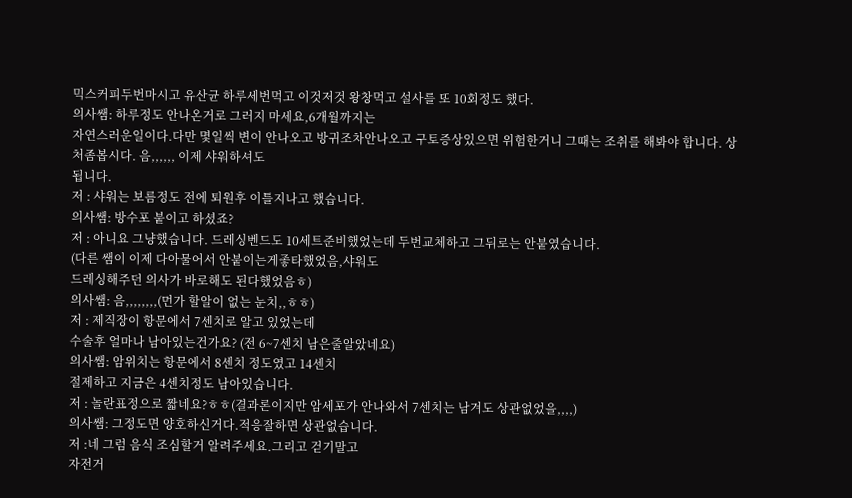믹스커피두번마시고 유산균 하루세번먹고 이것저것 왕창먹고 설사를 또 10회정도 했다.
의사쌤: 하루정도 안나온거로 그러지 마세요,6개월까지는
자연스러운일이다.다만 몇일씩 변이 안나오고 방귀조차안나오고 구토증상있으면 위험한거니 그때는 조취를 해봐야 합니다. 상처좀봅시다. 음,,,,,, 이제 샤워하셔도
됩니다.
저 : 샤워는 보름정도 전에 퇴원후 이틀지나고 했습니다.
의사쌤: 방수포 붙이고 하셨죠?
저 : 아니요 그냥했습니다. 드레싱벤드도 10세트준비했었는데 두번교체하고 그뒤로는 안붙였습니다.
(다른 쌤이 이제 다아물어서 안붙이는게좋타했었음,샤워도
드레싱해주던 의사가 바로해도 된다했었음ㅎ)
의사쌤: 음,,,,,,,,(먼가 할알이 없는 눈치,,ㅎㅎ)
저 : 제직장이 항문에서 7센치로 알고 있었는데
수술후 얼마나 남아있는건가요? (전 6~7센치 남은줄알았네요)
의사쌤: 암위치는 항문에서 8센치 정도였고 14센치
절제하고 지금은 4센치정도 남아있습니다.
저 : 놀란표정으로 짧네요?ㅎㅎ(결과론이지만 암세포가 안나와서 7센치는 남겨도 상관없었을,,,,)
의사쌤: 그정도면 양호하신거다.적응잘하면 상관없습니다.
저 :네 그럼 음식 조심할거 알려주세요.그리고 걷기말고
자전거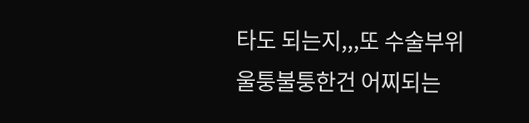타도 되는지,,,또 수술부위 울퉁불퉁한건 어찌되는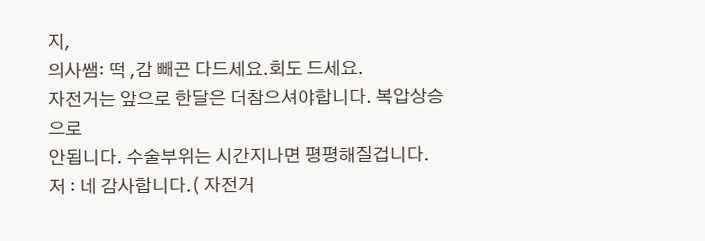지,
의사쌤: 떡 ,감 빼곤 다드세요.회도 드세요.
자전거는 앞으로 한달은 더참으셔야합니다. 복압상승으로
안됩니다. 수술부위는 시간지나면 평평해질겁니다.
저 : 네 감사합니다.( 자전거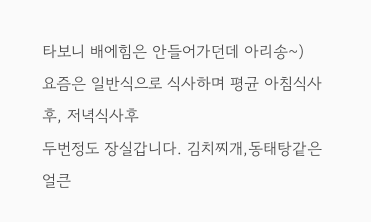타보니 배에힘은 안들어가던데 아리송~)
요즘은 일반식으로 식사하며 평균 아침식사후, 저녁식사후
두번정도 장실갑니다. 김치찌개,동태탕같은 얼큰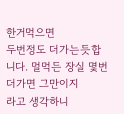한거먹으면
두번정도 더가는듯합니다. 멀먹든 장실 몇번 더가면 그만이지
라고 생각하니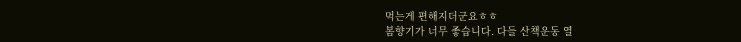먹는게 편해지더군요ㅎㅎ
봄향기가 너무 좋습니다. 다들 산책운동 열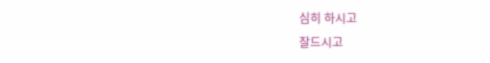심히 하시고
잘드시고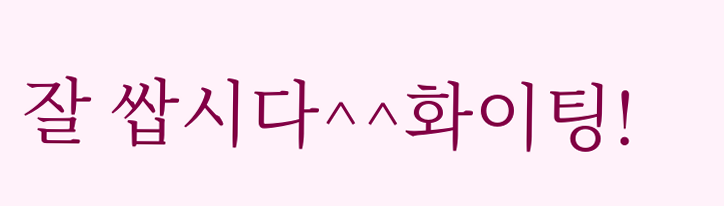잘 쌉시다^^화이팅!